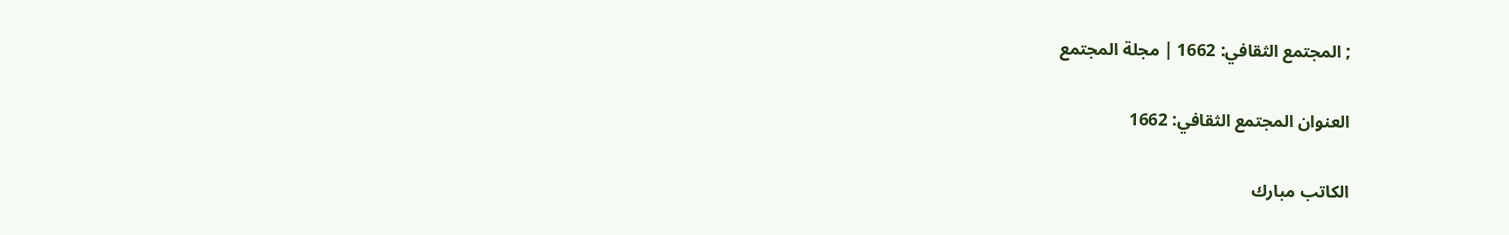; المجتمع الثقافي: 1662 | مجلة المجتمع

العنوان المجتمع الثقافي: 1662

الكاتب مبارك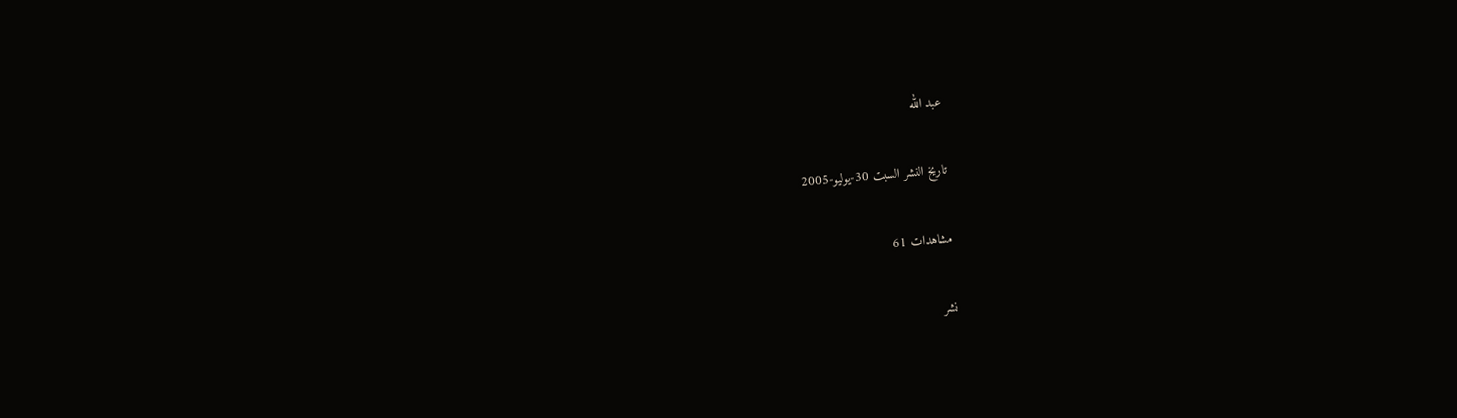عبد الله

تاريخ النشر السبت 30-يوليو-2005

مشاهدات 61

نشر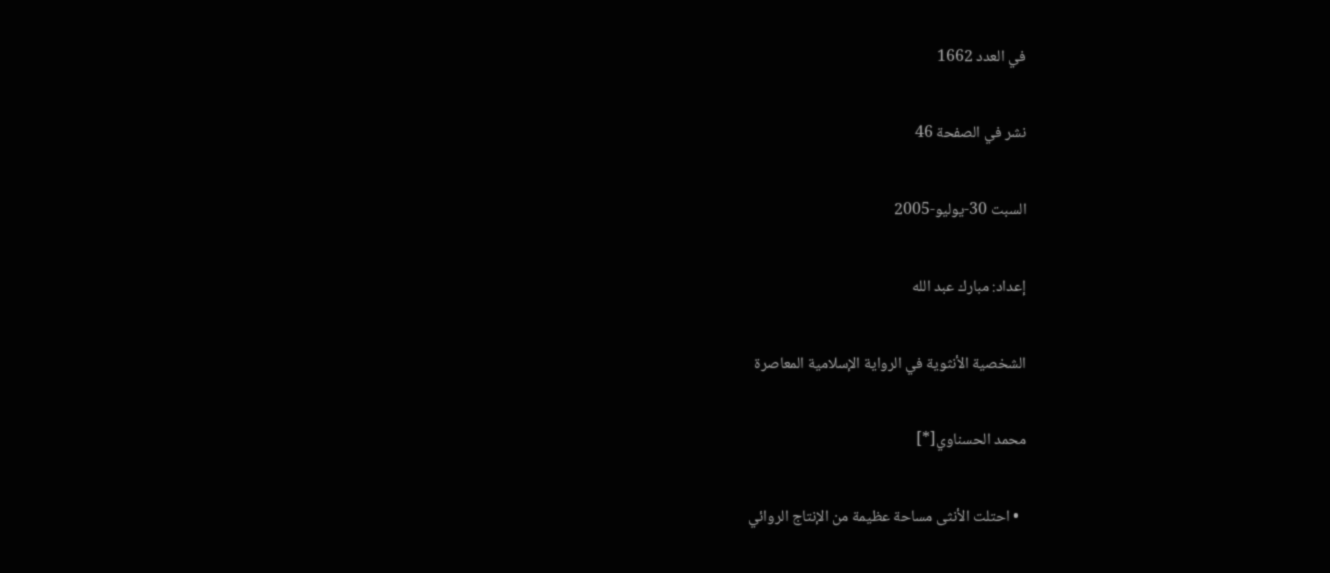في العدد 1662

نشر في الصفحة 46

السبت 30-يوليو-2005

إعداد: مبارك عبد الله

الشخصية الأنثوية في الرواية الإسلامية المعاصرة

محمد الحسناوي[*]

  • احتلت الأنثى مساحة عظيمة من الإنتاج الروائي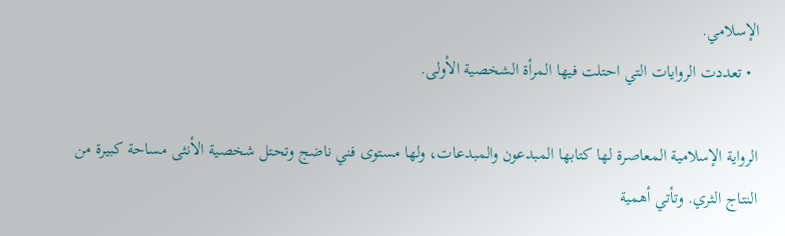الإسلامي.
  • تعددت الروايات التي احتلت فيها المرأة الشخصية الأولى.

الرواية الإسلامية المعاصرة لها كتابها المبدعون والمبدعات، ولها مستوى فني ناضج وتحتل شخصية الأنثى مساحة كبيرة من النتاج الثري. وتأتي أهمية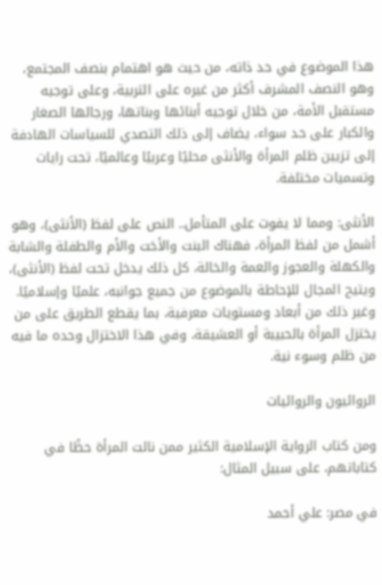هذا الموضوع في حد ذاته، من حيث هو اهتمام بنصف المجتمع، وهو النصف المشرف أكثر من غيره على التربية، وعلى توجيه مستقبل الأمة، من خلال توجيه أبنائها وبناتها، ورجالها الصغار والكبار على حد سواء، يضاف إلى ذلك التصدي للسياسات الهادفة إلى تزيين ظلم المرأة والأنثى محليًا وعربيًا وعالميًا، تحت رايات وتسميات مختلفة.

الأنثى: ومما لا يفوت على المتأمل.. النص على لفظ (الأنثى)، وهو أشمل من لفظ المرأة، فهناك البنت والأخت والأم والطفلة والشابة والكهلة والعجوز والعمة والخالة، كل ذلك يدخل تحت لفظ (الأنثى)، ويتيح المجال للإحاطة بالموضوع من جميع جوانبه، علميًا وإسلاميًا. وغير ذلك من أبعاد ومستويات معرفية، بما يقطع الطريق على من يختزل المرأة بالحبيبة أو العشيقة، وفي هذا الاختزال وحده ما فيه من ظلم وسوء نية.

الروائيون والروائيات

ومن كتاب الرواية الإسلامية الكثير ممن نالت المرأة حظًا في كتاباتهم، على سبيل المثال:

في مصر: علي أحمد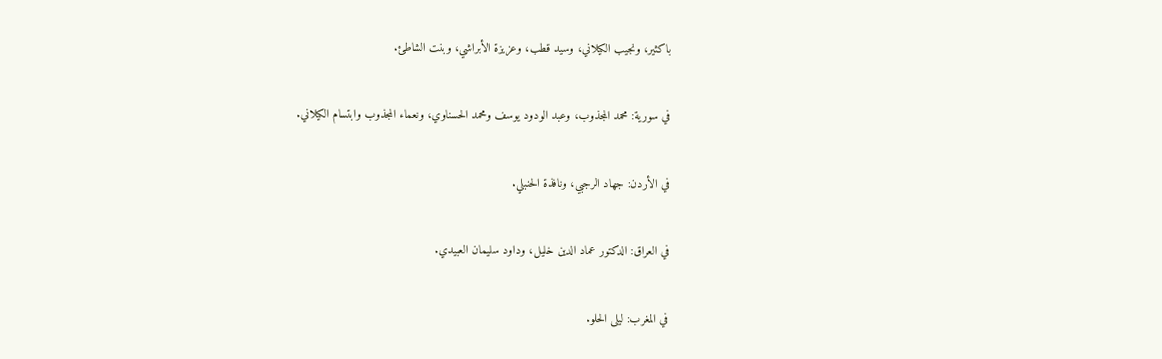باكثير، ونجيب الكيلاني، وسيد قطب، وعزيزة الأبراشي، وبنت الشاطئ.

في سورية: محمد المجذوب، وعبد الودود يوسف ومحمد الحسناوي، ونعماء المجذوب وابتسام الكيلاني.

في الأردن: جهاد الرجبي، ونافذة الحنبلي.

في العراق: الدكتور عماد الدين خليل، وداود سليمان العبيدي.

في المغرب: ليلى الحلو.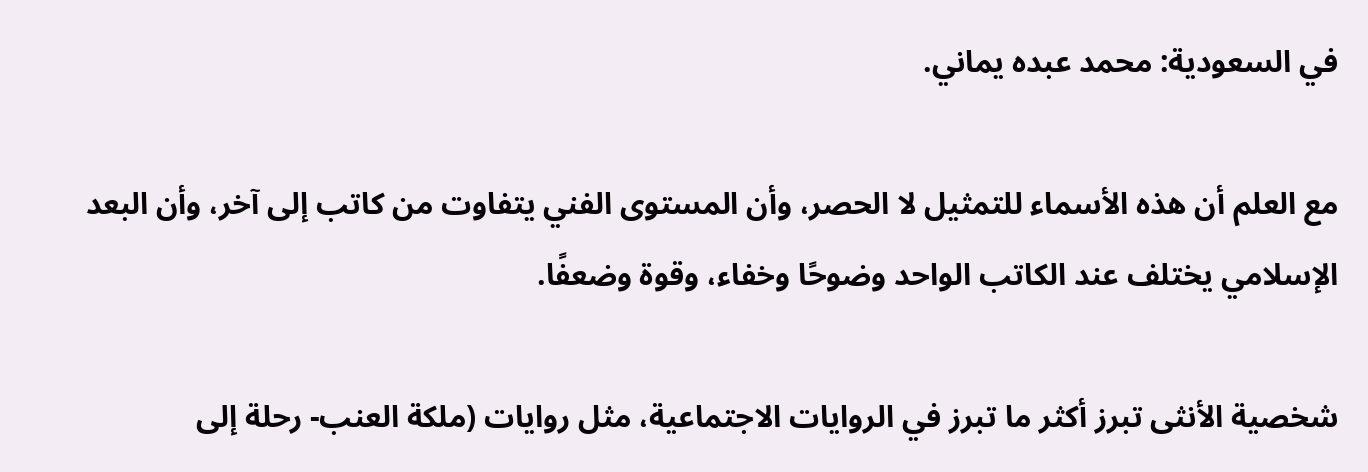في السعودية: محمد عبده يماني.

مع العلم أن هذه الأسماء للتمثيل لا الحصر، وأن المستوى الفني يتفاوت من كاتب إلى آخر، وأن البعد الإسلامي يختلف عند الكاتب الواحد وضوحًا وخفاء، وقوة وضعفًا.

شخصية الأنثى تبرز أكثر ما تبرز في الروايات الاجتماعية، مثل روايات (ملكة العنب- رحلة إلى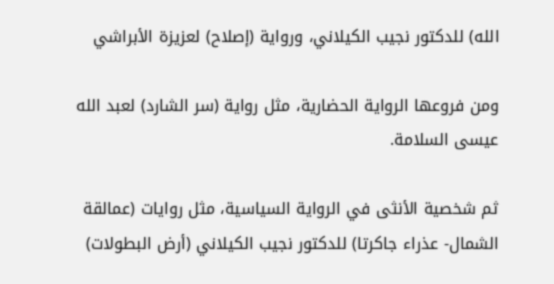الله) للدكتور نجيب الكيلاني، ورواية (إصلاح) لعزيزة الأبراشي

ومن فروعها الرواية الحضارية، مثل رواية (سر الشارد) لعبد الله عيسى السلامة.

ثم شخصية الأنثى في الرواية السياسية، مثل روايات (عمالقة الشمال- عذراء جاكرتا) للدكتور نجيب الكيلاني (أرض البطولات)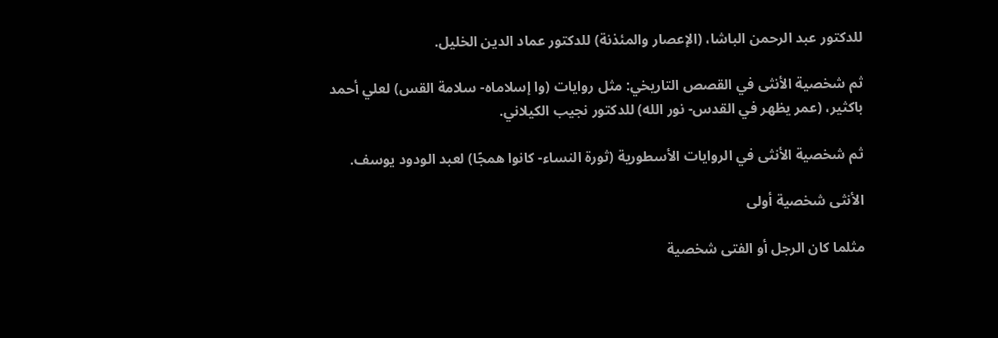للدكتور عبد الرحمن الباشا، (الإعصار والمئذنة) للدكتور عماد الدين الخليل.

ثم شخصية الأنثى في القصص التاريخي: مثل روايات (وا إسلاماه- سلامة القس) لعلي أحمد باكثير، (عمر يظهر في القدس- نور الله) للدكتور نجيب الكيلاني.

ثم شخصية الأنثى في الروايات الأسطورية (ثورة النساء- كانوا همجًا) لعبد الودود يوسف.

الأنثى شخصية أولى

مثلما كان الرجل أو الفتى شخصية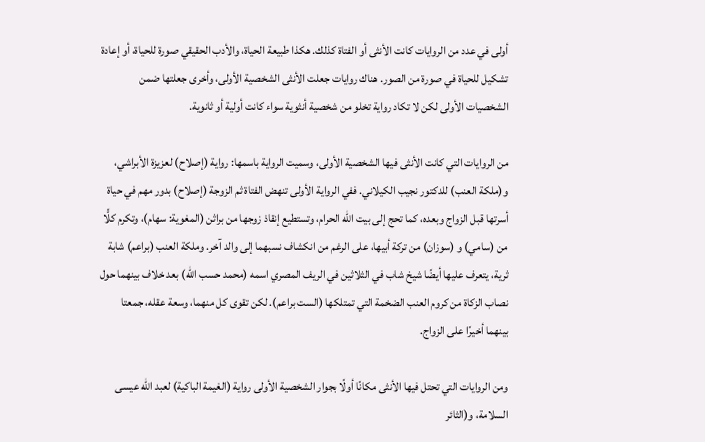أولى في عدد من الروايات كانت الأنثى أو الفتاة كذلك. هكذا طبيعة الحياة، والأدب الحقيقي صورة للحياة، أو إعادة تشكيل للحياة في صورة من الصور. هناك روايات جعلت الأنثى الشخصية الأولى، وأخرى جعلتها ضمن الشخصيات الأولى لكن لا تكاد رواية تخلو من شخصية أنثوية سواء كانت أولية أو ثانوية.

من الروايات التي كانت الأنثى فيها الشخصية الأولى، وسميت الرواية باسمها: رواية (إصلاح) لعزيزة الأبراشي، و(ملكة العنب) للدكتور نجيب الكيلاني. ففي الرواية الأولى تنهض الفتاة ثم الزوجة (إصلاح) بدور مهم في حياة أسرتها قبل الزواج وبعده، كما تحج إلى بيت الله الحرام، وتستطيع إنقاذ زوجها من براثن (المغوية: سهام)، وتكرم كلًّا من (سامي) و (سوزان) من تركة أبيها، على الرغم من انكشاف نسبهما إلى والد آخر. وملكة العنب (براعم) شابة ثرية، يتعرف عليها أيضًا شيخ شاب في الثلاثين في الريف المصري اسمه (محمد حسب الله) بعد خلاف بينهما حول نصاب الزكاة من كروم العنب الضخمة التي تمتلكها (الست براعم). لكن تقوى كل منهما، وسعة عقله، جمعتا بينهما أخيرًا على الزواج.

ومن الروايات التي تحتل فيها الأنثى مكانًا أولًا بجوار الشخصية الأولى رواية (الغيمة الباكية) لعبد الله عيسى السلامة، و(الثائر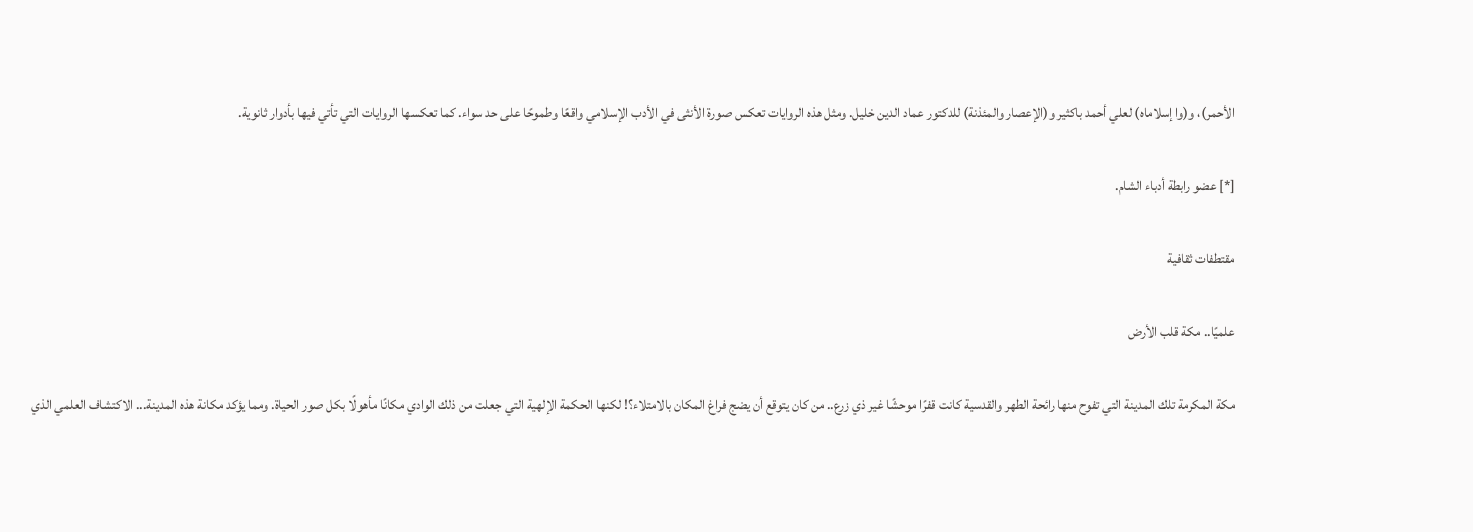الأحمر)، و(وا إسلاماه) لعلي أحمد باكثير و(الإعصار والمئذنة) للدكتور عماد الدين خليل. ومثل هذه الروايات تعكس صورة الأنثى في الأدب الإسلامي واقعًا وطموحًا على حد سواء. كما تعكسها الروايات التي تأتي فيها بأدوار ثانوية.

[*] عضو رابطة أدباء الشام.

مقتطفات ثقافية

علميًا.. مكة قلب الأرض

مكة المكرمة تلك المدينة التي تفوح منها رائحة الطهر والقدسية كانت قفرًا موحشًا غير ذي زرع.. من كان يتوقع أن يضج فراغ المكان بالامتلاء؟! لكنها الحكمة الإلهية التي جعلت من ذلك الوادي مكانًا مأهولًا بكل صور الحياة. ومما يؤكد مكانة هذه المدينة... الاكتشاف العلمي الذي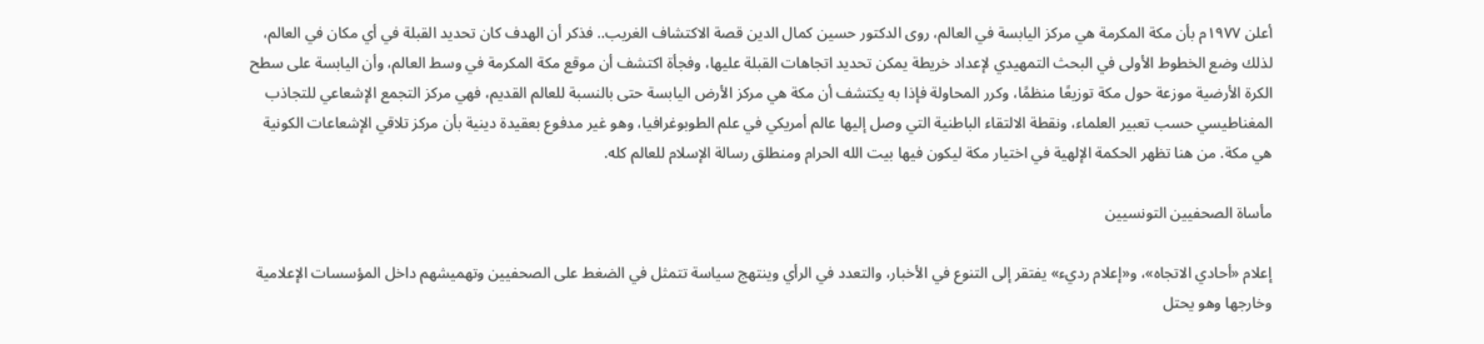أعلن ١٩٧٧م بأن مكة المكرمة هي مركز اليابسة في العالم، روى الدكتور حسين كمال الدين قصة الاكتشاف الغريب.. فذكر أن الهدف كان تحديد القبلة في أي مكان في العالم، لذلك وضع الخطوط الأولى في البحث التمهيدي لإعداد خريطة يمكن تحديد اتجاهات القبلة عليها، وفجأة اكتشف أن موقع مكة المكرمة في وسط العالم، وأن اليابسة على سطح الكرة الأرضية موزعة حول مكة توزيعًا منظمًا، وكرر المحاولة فإذا به يكتشف أن مكة هي مركز الأرض اليابسة حتى بالنسبة للعالم القديم، فهي مركز التجمع الإشعاعي للتجاذب المغناطيسي حسب تعبير العلماء، ونقطة الالتقاء الباطنية التي وصل إليها عالم أمريكي في علم الطوبوغرافيا، وهو غير مدفوع بعقيدة دينية بأن مركز تلاقي الإشعاعات الكونية هي مكة. من هنا تظهر الحكمة الإلهية في اختيار مكة ليكون فيها بيت الله الحرام ومنطلق رسالة الإسلام للعالم كله.

مأساة الصحفيين التونسيين

إعلام «أحادي الاتجاه»، و«إعلام رديء» يفتقر إلى التنوع في الأخبار، والتعدد في الرأي وينتهج سياسة تتمثل في الضغط على الصحفيين وتهميشهم داخل المؤسسات الإعلامية وخارجها وهو يحتل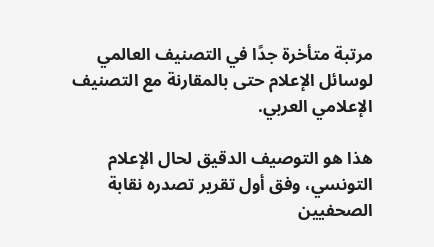مرتبة متأخرة جدًا في التصنيف العالمي لوسائل الإعلام حتى بالمقارنة مع التصنيف الإعلامي العربي.

هذا هو التوصيف الدقيق لحال الإعلام التونسي، وفق أول تقرير تصدره نقابة الصحفيين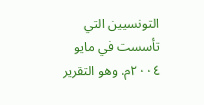التونسيين التي تأسست في مايو ٢٠٠٤م. وهو التقرير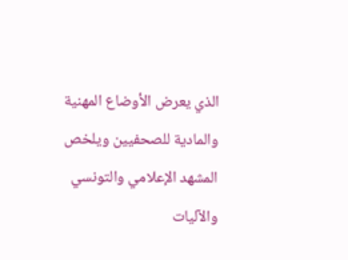الذي يعرض الأوضاع المهنية والمادية للصحفيين ويلخص المشهد الإعلامي والتونسي والآليات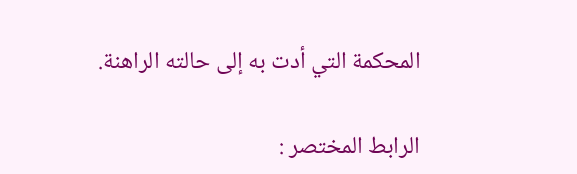المحكمة التي أدت به إلى حالته الراهنة.

الرابط المختصر :